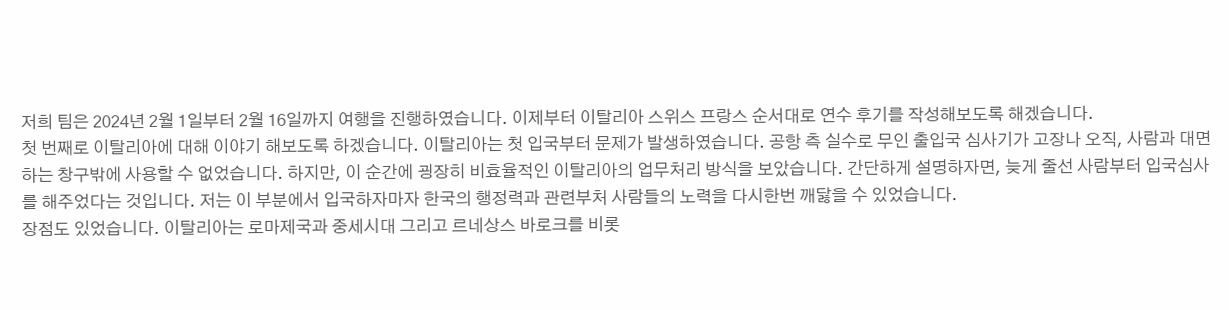저희 팀은 2024년 2월 1일부터 2월 16일까지 여행을 진행하였습니다. 이제부터 이탈리아 스위스 프랑스 순서대로 연수 후기를 작성해보도록 해겠습니다.
첫 번째로 이탈리아에 대해 이야기 해보도록 하겠습니다. 이탈리아는 첫 입국부터 문제가 발생하였습니다. 공항 측 실수로 무인 출입국 심사기가 고장나 오직, 사람과 대면하는 창구밖에 사용할 수 없었습니다. 하지만, 이 순간에 굉장히 비효율적인 이탈리아의 업무처리 방식을 보았습니다. 간단하게 설명하자면, 늦게 줄선 사람부터 입국심사를 해주었다는 것입니다. 저는 이 부분에서 입국하자마자 한국의 행정력과 관련부처 사람들의 노력을 다시한번 깨닳을 수 있었습니다.
장점도 있었습니다. 이탈리아는 로마제국과 중세시대 그리고 르네상스 바로크를 비롯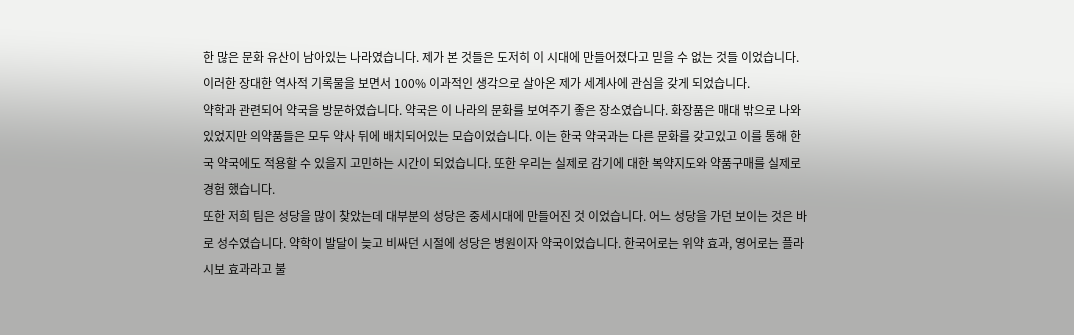한 많은 문화 유산이 남아있는 나라였습니다. 제가 본 것들은 도저히 이 시대에 만들어졌다고 믿을 수 없는 것들 이었습니다. 이러한 장대한 역사적 기록물을 보면서 100% 이과적인 생각으로 살아온 제가 세계사에 관심을 갖게 되었습니다.
약학과 관련되어 약국을 방문하였습니다. 약국은 이 나라의 문화를 보여주기 좋은 장소였습니다. 화장품은 매대 밖으로 나와있었지만 의약품들은 모두 약사 뒤에 배치되어있는 모습이었습니다. 이는 한국 약국과는 다른 문화를 갖고있고 이를 통해 한국 약국에도 적용할 수 있을지 고민하는 시간이 되었습니다. 또한 우리는 실제로 감기에 대한 복약지도와 약품구매를 실제로 경험 했습니다.
또한 저희 팀은 성당을 많이 찾았는데 대부분의 성당은 중세시대에 만들어진 것 이었습니다. 어느 성당을 가던 보이는 것은 바로 성수였습니다. 약학이 발달이 늦고 비싸던 시절에 성당은 병원이자 약국이었습니다. 한국어로는 위약 효과, 영어로는 플라시보 효과라고 불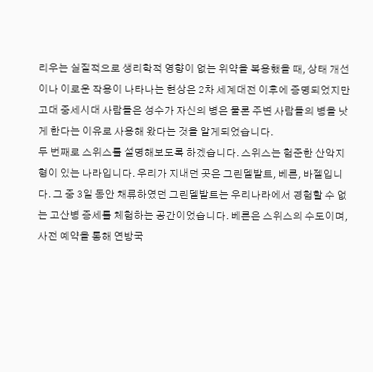리우는 실질적으로 생리학적 영향이 없는 위약을 복용했을 때, 상태 개선이나 이로운 작용이 나타나는 현상은 2차 세계대전 이후에 증명되었지만 고대 중세시대 사람들은 성수가 자신의 병은 물론 주변 사람들의 병을 낫게 한다는 이유로 사용해 왔다는 것을 알게되었습니다.
두 번째로 스위스를 설명해보도록 하겠습니다. 스위스는 험준한 산악지형이 있는 나라입니다. 우리가 지내던 곳은 그린델발트, 베른, 바젤입니다. 그 중 3일 동안 채류하였던 그린델발트는 우리나라에서 경험할 수 없는 고산병 증세를 체험하는 공간이었습니다. 베른은 스위스의 수도이며, 사전 예약을 통해 연방국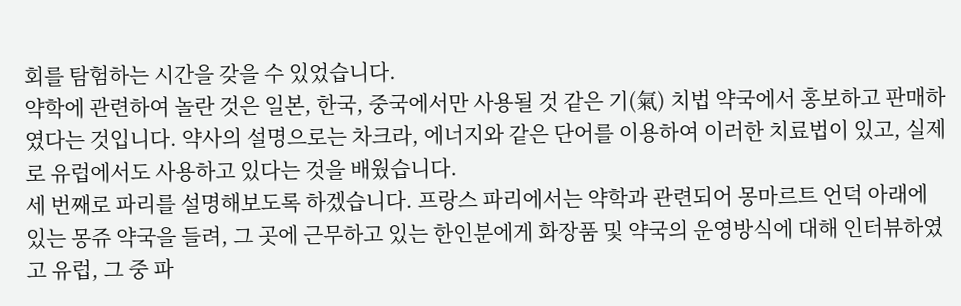회를 탐험하는 시간을 갖을 수 있었습니다.
약학에 관련하여 놀란 것은 일본, 한국, 중국에서만 사용될 것 같은 기(氣) 치법 약국에서 홍보하고 판매하였다는 것입니다. 약사의 설명으로는 차크라, 에너지와 같은 단어를 이용하여 이러한 치료법이 있고, 실제로 유럽에서도 사용하고 있다는 것을 배웠습니다.
세 번째로 파리를 설명해보도록 하겠습니다. 프랑스 파리에서는 약학과 관련되어 몽마르트 언덕 아래에 있는 몽쥬 약국을 들려, 그 곳에 근무하고 있는 한인분에게 화장품 및 약국의 운영방식에 대해 인터뷰하였고 유럽, 그 중 파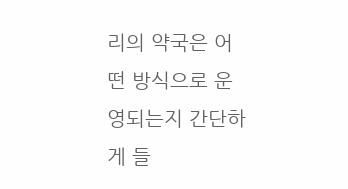리의 약국은 어떤 방식으로 운영되는지 간단하게 들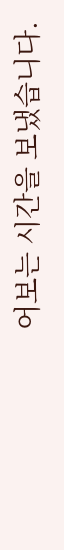어보는 시간을 보냈습니다.